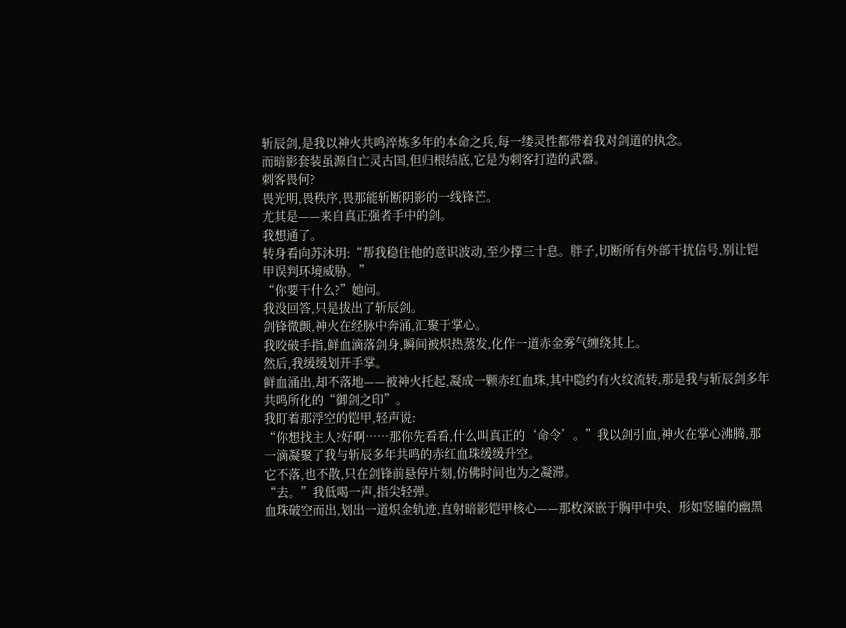斩辰剑,是我以神火共鸣淬炼多年的本命之兵,每一缕灵性都带着我对剑道的执念。
而暗影套装虽源自亡灵古国,但归根结底,它是为刺客打造的武器。
刺客畏何?
畏光明,畏秩序,畏那能斩断阴影的一线锋芒。
尤其是——来自真正强者手中的剑。
我想通了。
转身看向苏沐玥:“帮我稳住他的意识波动,至少撑三十息。胖子,切断所有外部干扰信号,别让铠甲误判环境威胁。”
“你要干什么?”她问。
我没回答,只是拔出了斩辰剑。
剑锋微颤,神火在经脉中奔涌,汇聚于掌心。
我咬破手指,鲜血滴落剑身,瞬间被炽热蒸发,化作一道赤金雾气缠绕其上。
然后,我缓缓划开手掌。
鲜血涌出,却不落地——被神火托起,凝成一颗赤红血珠,其中隐约有火纹流转,那是我与斩辰剑多年共鸣所化的“御剑之印”。
我盯着那浮空的铠甲,轻声说:
“你想找主人?好啊……那你先看看,什么叫真正的‘命令’。”我以剑引血,神火在掌心沸腾,那一滴凝聚了我与斩辰多年共鸣的赤红血珠缓缓升空。
它不落,也不散,只在剑锋前悬停片刻,仿佛时间也为之凝滞。
“去。”我低喝一声,指尖轻弹。
血珠破空而出,划出一道炽金轨迹,直射暗影铠甲核心——那枚深嵌于胸甲中央、形如竖瞳的幽黑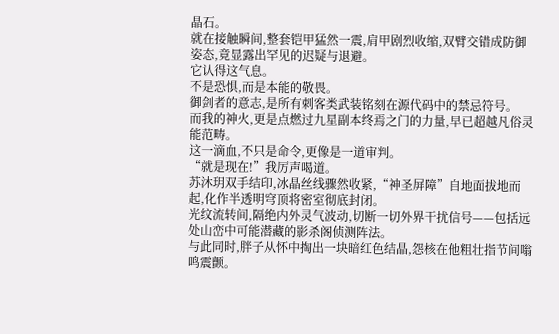晶石。
就在接触瞬间,整套铠甲猛然一震,肩甲剧烈收缩,双臂交错成防御姿态,竟显露出罕见的迟疑与退避。
它认得这气息。
不是恐惧,而是本能的敬畏。
御剑者的意志,是所有刺客类武装铭刻在源代码中的禁忌符号。
而我的神火,更是点燃过九星副本终焉之门的力量,早已超越凡俗灵能范畴。
这一滴血,不只是命令,更像是一道审判。
“就是现在!”我厉声喝道。
苏沐玥双手结印,冰晶丝线骤然收紧,“神圣屏障”自地面拔地而起,化作半透明穹顶将密室彻底封闭。
光纹流转间,隔绝内外灵气波动,切断一切外界干扰信号——包括远处山峦中可能潜藏的影杀阁侦测阵法。
与此同时,胖子从怀中掏出一块暗红色结晶,怨核在他粗壮指节间嗡鸣震颤。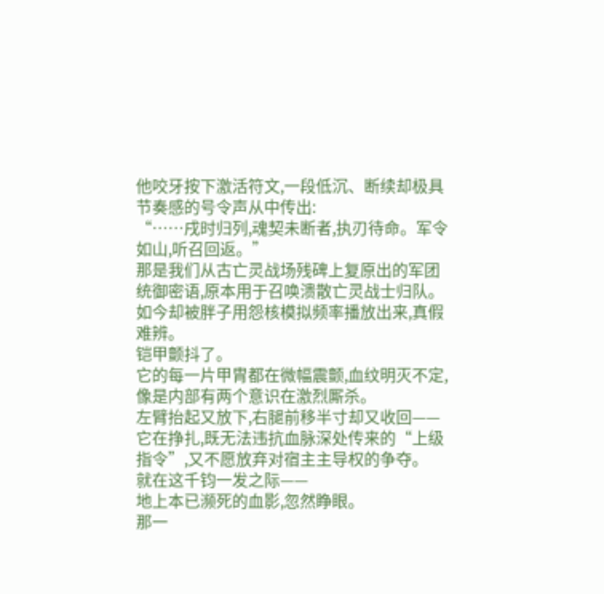他咬牙按下激活符文,一段低沉、断续却极具节奏感的号令声从中传出:
“……戌时归列,魂契未断者,执刃待命。军令如山,听召回返。”
那是我们从古亡灵战场残碑上复原出的军团统御密语,原本用于召唤溃散亡灵战士归队。
如今却被胖子用怨核模拟频率播放出来,真假难辨。
铠甲颤抖了。
它的每一片甲胄都在微幅震颤,血纹明灭不定,像是内部有两个意识在激烈厮杀。
左臂抬起又放下,右腿前移半寸却又收回——它在挣扎,既无法违抗血脉深处传来的“上级指令”,又不愿放弃对宿主主导权的争夺。
就在这千钧一发之际——
地上本已濒死的血影,忽然睁眼。
那一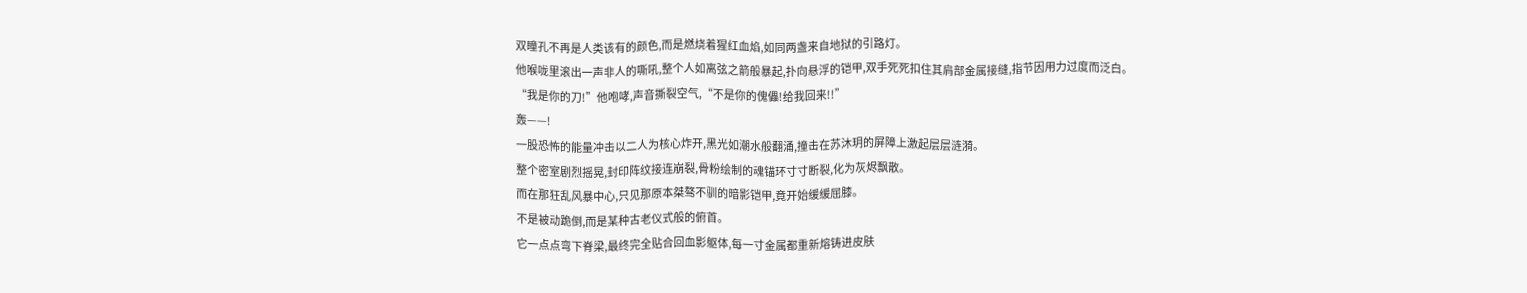双瞳孔不再是人类该有的颜色,而是燃烧着猩红血焰,如同两盏来自地狱的引路灯。
他喉咙里滚出一声非人的嘶吼,整个人如离弦之箭般暴起,扑向悬浮的铠甲,双手死死扣住其肩部金属接缝,指节因用力过度而泛白。
“我是你的刀!”他咆哮,声音撕裂空气,“不是你的傀儡!给我回来!!”
轰——!
一股恐怖的能量冲击以二人为核心炸开,黑光如潮水般翻涌,撞击在苏沐玥的屏障上激起层层涟漪。
整个密室剧烈摇晃,封印阵纹接连崩裂,骨粉绘制的魂锚环寸寸断裂,化为灰烬飘散。
而在那狂乱风暴中心,只见那原本桀骜不驯的暗影铠甲,竟开始缓缓屈膝。
不是被动跪倒,而是某种古老仪式般的俯首。
它一点点弯下脊梁,最终完全贴合回血影躯体,每一寸金属都重新熔铸进皮肤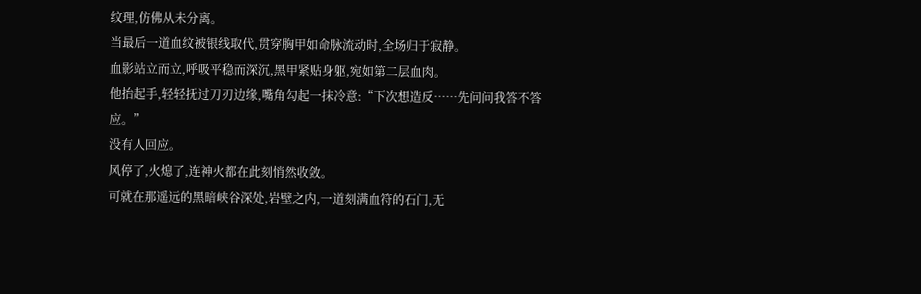纹理,仿佛从未分离。
当最后一道血纹被银线取代,贯穿胸甲如命脉流动时,全场归于寂静。
血影站立而立,呼吸平稳而深沉,黑甲紧贴身躯,宛如第二层血肉。
他抬起手,轻轻抚过刀刃边缘,嘴角勾起一抹冷意:“下次想造反……先问问我答不答应。”
没有人回应。
风停了,火熄了,连神火都在此刻悄然收敛。
可就在那遥远的黑暗峡谷深处,岩壁之内,一道刻满血符的石门,无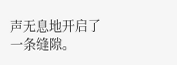声无息地开启了一条缝隙。